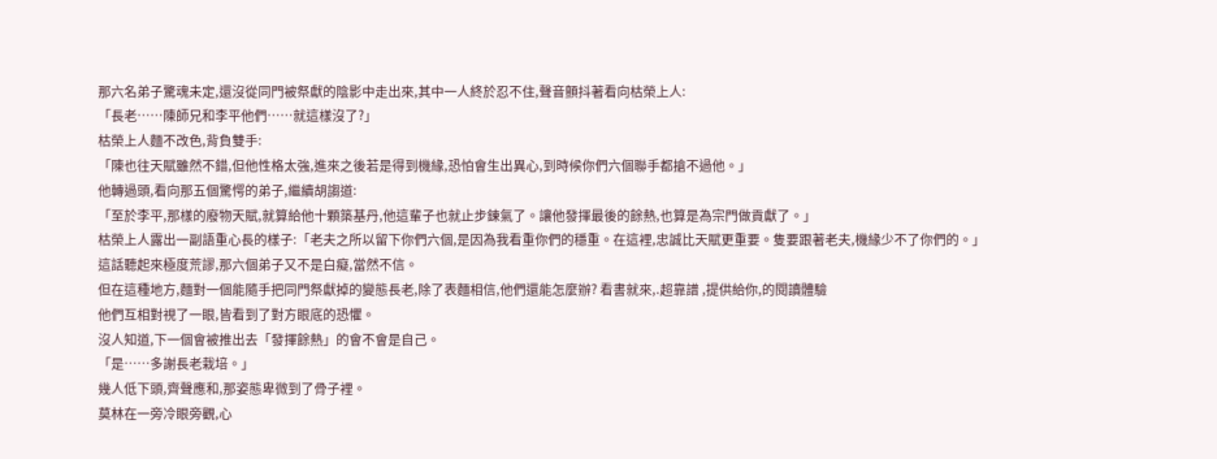那六名弟子驚魂未定,還沒從同門被祭獻的陰影中走出來,其中一人終於忍不住,聲音顫抖著看向枯榮上人:
「長老……陳師兄和李平他們……就這樣沒了?」
枯榮上人麵不改色,背負雙手:
「陳也往天賦雖然不錯,但他性格太強,進來之後若是得到機緣,恐怕會生出異心,到時候你們六個聯手都搶不過他。」
他轉過頭,看向那五個驚愕的弟子,繼續胡謅道:
「至於李平,那樣的廢物天賦,就算給他十顆築基丹,他這輩子也就止步鍊氣了。讓他發揮最後的餘熱,也算是為宗門做貢獻了。」
枯榮上人露出一副語重心長的樣子:「老夫之所以留下你們六個,是因為我看重你們的穩重。在這裡,忠誠比天賦更重要。隻要跟著老夫,機緣少不了你們的。」
這話聽起來極度荒謬,那六個弟子又不是白癡,當然不信。
但在這種地方,麵對一個能隨手把同門祭獻掉的變態長老,除了表麵相信,他們還能怎麼辦? 看書就來,.超靠譜 ,提供給你,的閱讀體驗
他們互相對視了一眼,皆看到了對方眼底的恐懼。
沒人知道,下一個會被推出去「發揮餘熱」的會不會是自己。
「是……多謝長老栽培。」
幾人低下頭,齊聲應和,那姿態卑微到了骨子裡。
莫林在一旁冷眼旁觀,心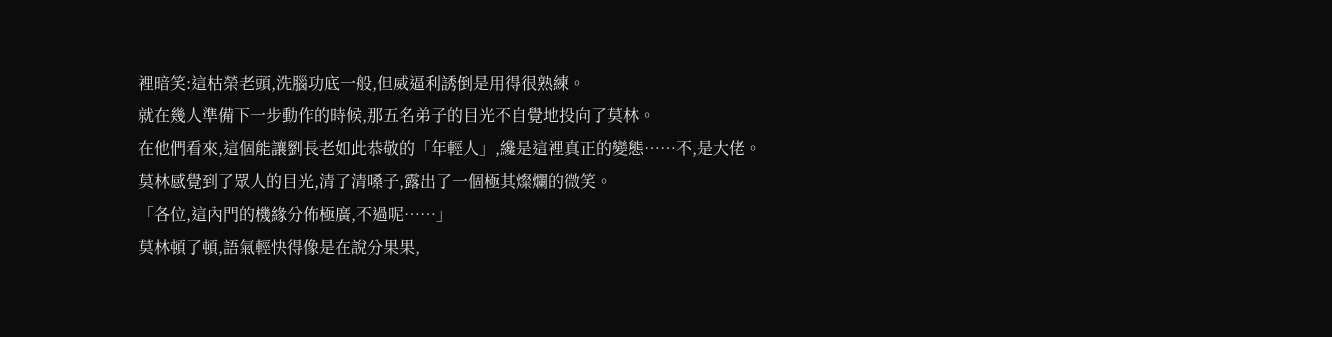裡暗笑:這枯榮老頭,洗腦功底一般,但威逼利誘倒是用得很熟練。
就在幾人準備下一步動作的時候,那五名弟子的目光不自覺地投向了莫林。
在他們看來,這個能讓劉長老如此恭敬的「年輕人」,纔是這裡真正的變態……不,是大佬。
莫林感覺到了眾人的目光,清了清嗓子,露出了一個極其燦爛的微笑。
「各位,這內門的機緣分佈極廣,不過呢……」
莫林頓了頓,語氣輕快得像是在說分果果,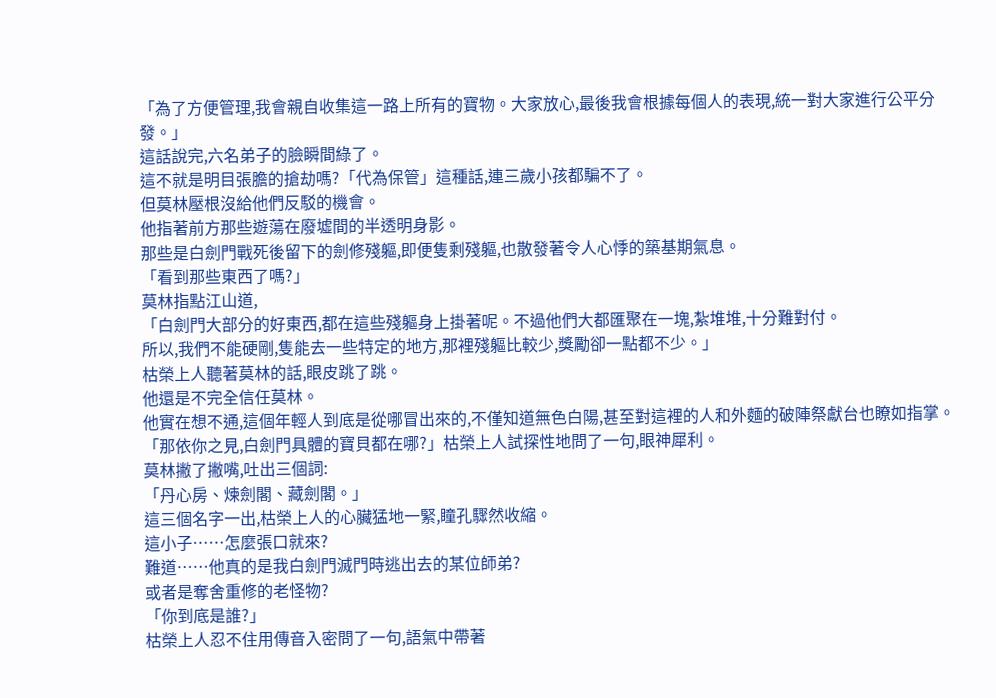「為了方便管理,我會親自收集這一路上所有的寶物。大家放心,最後我會根據每個人的表現,統一對大家進行公平分發。」
這話說完,六名弟子的臉瞬間綠了。
這不就是明目張膽的搶劫嗎?「代為保管」這種話,連三歲小孩都騙不了。
但莫林壓根沒給他們反駁的機會。
他指著前方那些遊蕩在廢墟間的半透明身影。
那些是白劍門戰死後留下的劍修殘軀,即便隻剩殘軀,也散發著令人心悸的築基期氣息。
「看到那些東西了嗎?」
莫林指點江山道,
「白劍門大部分的好東西,都在這些殘軀身上掛著呢。不過他們大都匯聚在一塊,紮堆堆,十分難對付。
所以,我們不能硬剛,隻能去一些特定的地方,那裡殘軀比較少,獎勵卻一點都不少。」
枯榮上人聽著莫林的話,眼皮跳了跳。
他還是不完全信任莫林。
他實在想不通,這個年輕人到底是從哪冒出來的,不僅知道無色白陽,甚至對這裡的人和外麵的破陣祭獻台也瞭如指掌。
「那依你之見,白劍門具體的寶貝都在哪?」枯榮上人試探性地問了一句,眼神犀利。
莫林撇了撇嘴,吐出三個詞:
「丹心房、煉劍閣、藏劍閣。」
這三個名字一出,枯榮上人的心臟猛地一緊,瞳孔驟然收縮。
這小子……怎麼張口就來?
難道……他真的是我白劍門滅門時逃出去的某位師弟?
或者是奪舍重修的老怪物?
「你到底是誰?」
枯榮上人忍不住用傳音入密問了一句,語氣中帶著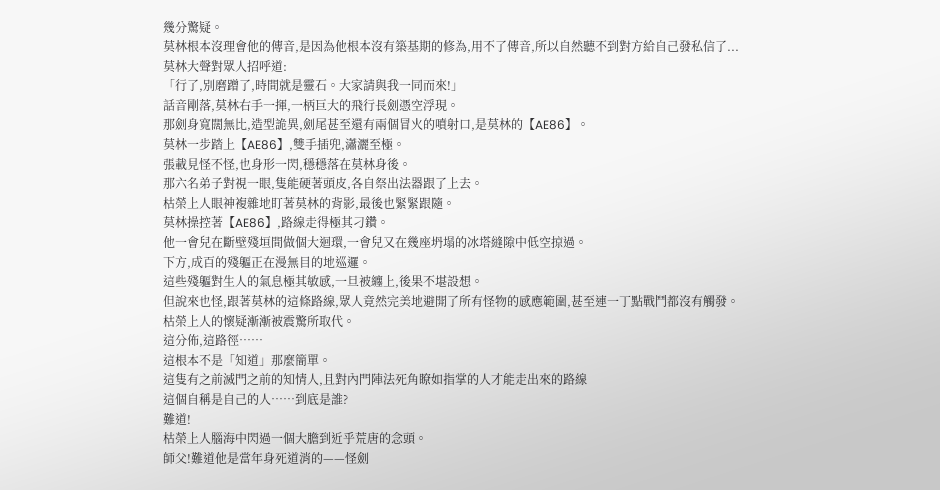幾分驚疑。
莫林根本沒理會他的傳音,是因為他根本沒有築基期的修為,用不了傳音,所以自然聽不到對方給自己發私信了...
莫林大聲對眾人招呼道:
「行了,別磨蹭了,時間就是靈石。大家請與我一同而來!」
話音剛落,莫林右手一揮,一柄巨大的飛行長劍憑空浮現。
那劍身寬闊無比,造型詭異,劍尾甚至還有兩個冒火的噴射口,是莫林的【AE86】。
莫林一步踏上【AE86】,雙手插兜,瀟灑至極。
張載見怪不怪,也身形一閃,穩穩落在莫林身後。
那六名弟子對視一眼,隻能硬著頭皮,各自祭出法器跟了上去。
枯榮上人眼神複雜地盯著莫林的背影,最後也緊緊跟隨。
莫林操控著【AE86】,路線走得極其刁鑽。
他一會兒在斷壁殘垣間做個大迴環,一會兒又在幾座坍塌的冰塔縫隙中低空掠過。
下方,成百的殘軀正在漫無目的地巡邏。
這些殘軀對生人的氣息極其敏感,一旦被纏上,後果不堪設想。
但說來也怪,跟著莫林的這條路線,眾人竟然完美地避開了所有怪物的感應範圍,甚至連一丁點戰鬥都沒有觸發。
枯榮上人的懷疑漸漸被震驚所取代。
這分佈,這路徑……
這根本不是「知道」那麼簡單。
這隻有之前滅門之前的知情人,且對內門陣法死角瞭如指掌的人才能走出來的路線
這個自稱是自己的人……到底是誰?
難道!
枯榮上人腦海中閃過一個大膽到近乎荒唐的念頭。
師父!難道他是當年身死道消的——怪劍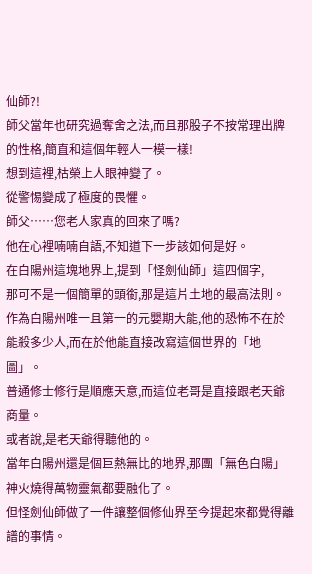仙師?!
師父當年也研究過奪舍之法,而且那股子不按常理出牌的性格,簡直和這個年輕人一模一樣!
想到這裡,枯榮上人眼神變了。
從警惕變成了極度的畏懼。
師父……您老人家真的回來了嗎?
他在心裡喃喃自語,不知道下一步該如何是好。
在白陽州這塊地界上,提到「怪劍仙師」這四個字,
那可不是一個簡單的頭銜,那是這片土地的最高法則。
作為白陽州唯一且第一的元嬰期大能,他的恐怖不在於能殺多少人,而在於他能直接改寫這個世界的「地圖」。
普通修士修行是順應天意,而這位老哥是直接跟老天爺商量。
或者說,是老天爺得聽他的。
當年白陽州還是個巨熱無比的地界,那團「無色白陽」神火燒得萬物靈氣都要融化了。
但怪劍仙師做了一件讓整個修仙界至今提起來都覺得離譜的事情。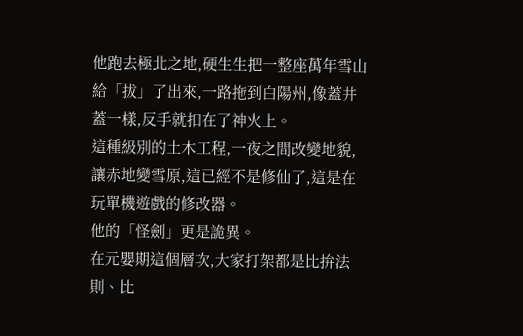他跑去極北之地,硬生生把一整座萬年雪山給「拔」了出來,一路拖到白陽州,像蓋井蓋一樣,反手就扣在了神火上。
這種級別的土木工程,一夜之間改變地貌,讓赤地變雪原,這已經不是修仙了,這是在玩單機遊戲的修改器。
他的「怪劍」更是詭異。
在元嬰期這個層次,大家打架都是比拚法則、比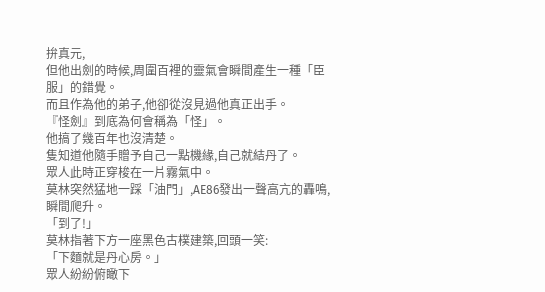拚真元,
但他出劍的時候,周圍百裡的靈氣會瞬間產生一種「臣服」的錯覺。
而且作為他的弟子,他卻從沒見過他真正出手。
『怪劍』到底為何會稱為「怪」。
他搞了幾百年也沒清楚。
隻知道他隨手贈予自己一點機緣,自己就結丹了。
眾人此時正穿梭在一片霧氣中。
莫林突然猛地一踩「油門」,AE86發出一聲高亢的轟鳴,瞬間爬升。
「到了!」
莫林指著下方一座黑色古樸建築,回頭一笑:
「下麵就是丹心房。」
眾人紛紛俯瞰下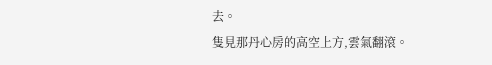去。
隻見那丹心房的高空上方,雲氣翻滾。